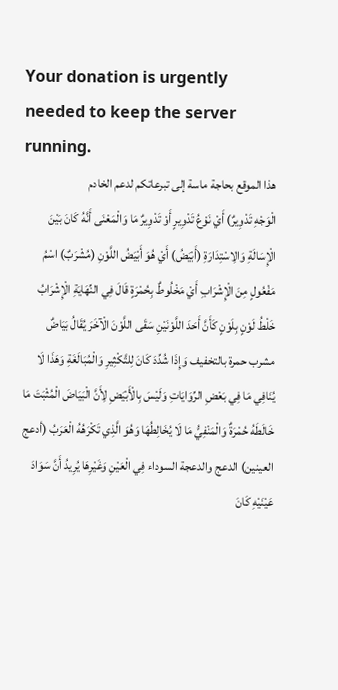Your donation is urgently needed to keep the server running.
هذا الموقع بحاجة ماسة إلى تبرعاتكم لدعم الخادم
الْوَجْهِ تَدْوِيرٌ) أَيْ نَوْعُ تَدْوِيرٍ أَوْ تَدْوِيرٌ مَا وَالْمَعْنَى أَنَّهُ كَانَ بَيْنَ الْإِسَالَةِ وَالِاسْتِدَارَةِ (أَبْيَضُ) أَيْ هُوَ أَبْيَضُ اللَّوْنِ (مُشْرَبٌ) اسْمُ مَفْعُولٍ مِنَ الْإِشْرَابِ أَيْ مَخْلُوطٌ بِحُمْرَةٍ قَالَ فِي النِّهَايَةِ الْإِشْرَابُ خَلْطُ لَوْنٍ بِلَوْنٍ كَأَنَّ أَحَدَ اللَّوْنَيْنِ سَقَى اللَّوْنَ الْآخَرَ يُقَالُ بَيَاضٌ مشرب حمرة بالتخفيف وَإِذَا شُدِّدَ كَانَ لِلتَّكْثِيرِ وَالْمُبَالَغَةِ وَهَذَا لَا يُنَافِي مَا فِي بَعْضِ الرِّوَايَاتِ وَلَيْسَ بِالْأَبْيَضِ لِأَنَّ الْبَيَاضَ الْمُثْبَتَ مَا خَالَطَهُ حُمْرَةٌ وَالْمَنْفِيُّ مَا لَا يُخَالِطُهَا وَهُوَ الَّذِي تَكْرَهُهُ الْعَرَبُ (أدعج العينين) الدعج والدعجة السوداء فِي الْعَيْنِ وَغَيْرِهَا يُرِيدُ أَنَّ سَوَادَ عَيْنَيْهِ كَانَ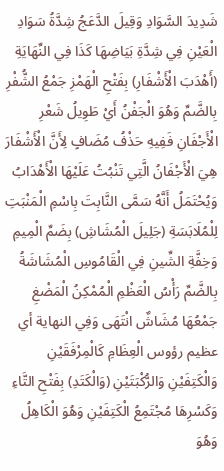شَدِيدَ السَّوَادِ وَقِيلَ الدَّعَجُ شِدَّةُ سَوَادِ الْعَيْنِ فِي شِدَّةِ بَيَاضِهَا كَذَا فِي النِّهَايَةِ (أَهْدَبَ الْأَشْفَارِ) بِفَتْحِ الْهَمْزِ جَمْعُ الشُّفْرِ بِالضَّمِّ وَهُوَ الْجَفْنُ أَيْ طَوِيلُ شَعْرِ الْأَجْفَانِ فَفِيهِ حَذْفُ مُضَافٍ لِأَنَّ الْأَشْفَارَ هِيَ الْأَجْفَانُ الَّتِي تَنْبُتُ عَلَيْهَا الْأَهْدَابُ وَيُحْتَمَلُ أَنَّهُ سَمَّى النَّابِتَ بِاسْمِ الْمَنْبَتِ لِلْمُلَابَسَةِ (جَلِيلَ الْمُشَاشِ) بِضَمِّ الْمِيمِ وَخِفَّةِ الشِّينِ فِي الْقَامُوسِ الْمُشَاشَةُ بِالضَّمِّ رَأْسُ الْعَظْمِ الْمُمْكِنُ الْمَضْغِ جَمْعُهَا مُشَاشٌ انْتَهَى وَفِي النهاية أي عظيم رؤوس الْعِظَامِ كَالْمِرْفَقَيْنِ وَالْكَتِفَيْنِ وَالرُّكْبَتَيْنِ (وَالْكَتَدِ) بِفَتْحِ التَّاءِ وَكَسْرِهَا مُجْتَمِعُ الْكَتِفَيْنِ وَهُوَ الْكَاهِلُ وَهُوَ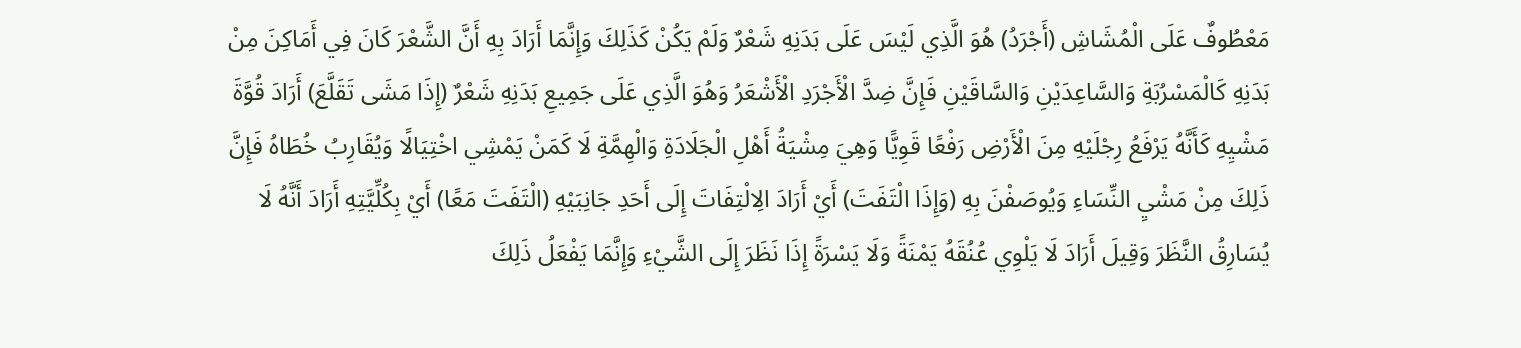مَعْطُوفٌ عَلَى الْمُشَاشِ (أَجْرَدُ) هُوَ الَّذِي لَيْسَ عَلَى بَدَنِهِ شَعْرٌ وَلَمْ يَكُنْ كَذَلِكَ وَإِنَّمَا أَرَادَ بِهِ أَنَّ الشَّعْرَ كَانَ فِي أَمَاكِنَ مِنْ بَدَنِهِ كَالْمَسْرُبَةِ وَالسَّاعِدَيْنِ وَالسَّاقَيْنِ فَإِنَّ ضِدَّ الْأَجْرَدِ الْأَشْعَرُ وَهُوَ الَّذِي عَلَى جَمِيعِ بَدَنِهِ شَعْرٌ (إِذَا مَشَى تَقَلَّعَ) أَرَادَ قُوَّةَ مَشْيِهِ كَأَنَّهُ يَرْفَعُ رِجْلَيْهِ مِنَ الْأَرْضِ رَفْعًا قَوِيًّا وَهِيَ مِشْيَةُ أَهْلِ الْجَلَادَةِ وَالْهِمَّةِ لَا كَمَنْ يَمْشِي اخْتِيَالًا وَيُقَارِبُ خُطَاهُ فَإِنَّ ذَلِكَ مِنْ مَشْيِ النِّسَاءِ وَيُوصَفْنَ بِهِ (وَإِذَا الْتَفَتَ) أَيْ أَرَادَ الِالْتِفَاتَ إِلَى أَحَدِ جَانِبَيْهِ (الْتَفَتَ مَعًا) أَيْ بِكُلِّيَّتِهِ أَرَادَ أَنَّهُ لَا يُسَارِقُ النَّظَرَ وَقِيلَ أَرَادَ لَا يَلْوِي عُنُقَهُ يَمْنَةً وَلَا يَسْرَةً إِذَا نَظَرَ إِلَى الشَّيْءِ وَإِنَّمَا يَفْعَلُ ذَلِكَ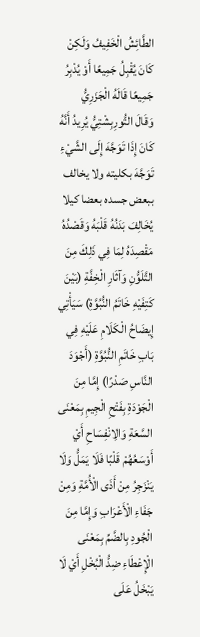الطَّائِشُ الْخَفِيفُ وَلَكِنْ كَانَ يُقْبِلُ جَمِيعًا أَوْ يُدْبِرُ جَمِيعًا قَالَهُ الْجَزَرِيُّ
وَقَالَ التُّورِبِشْتِيُّ يُرِيدُ أَنَّهُ كَانَ إِذَا تَوَجَّهَ إِلَى الشَّيْءِ تَوَجَّهَ بكليته ولا يخالف ببعض جسده بعضا كيلا يُخَالِفَ بَدَنُهُ قَلْبَهُ وَقَصْدُهُ مَقْصِدَهُ لِمَا فِي ذَلِكَ مِنَ التَّلَوُّنِ وَآثَارِ الْخِفَّةِ (بَيْنَ كَتِفَيْهِ خَاتَمُ النُّبُوَّةِ) سَيَأْتِي إِيضَاحُ الْكَلَامِ عَلَيْهِ فِي بَابِ خَاتَمِ النُّبُوَّةِ (أَجْوَدَ النَّاسِ صَدْرًا) إِمَّا مِنَ الْجَوْدَةِ بِفَتْحِ الْجِيمِ بِمَعْنَى السَّعَةِ وَالِانْفِسَاحِ أَيْ أَوْسَعُهُمْ قَلْبًا فَلَا يَمَلُّ وَلَا يَنْزَجِرُ مِنْ أَذَى الْأُمَّةِ وَمِنْ جَفَاءِ الْأَعْرَابِ وَإِمَّا مِنَ الْجُودِ بِالضَّمِّ بِمَعْنَى الْإِعْطَاءِ ضِدُّ الْبُخْلِ أَيْ لَا يَبْخَلُ عَلَى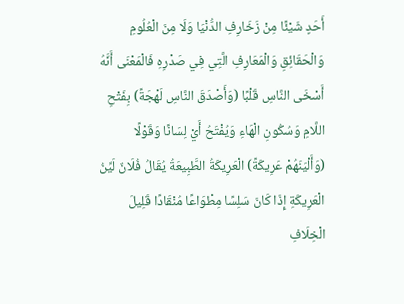أَحَدٍ شَيْئًا مِنْ زَخَارِفِ الدُّنْيَا وَلَا مِنَ الْعُلُومِ وَالْحَقَائِقِ وَالْمَعَارِفِ الَّتِي فِي صَدْرِهِ فَالْمَعْنَى أَنَّهُ أَسْخَى النَّاسِ قَلْبًا (وَأَصْدَقَ النَّاسِ لَهْجَةً) بِفَتْحِ اللَّامِ وَسُكُونِ الْهَاءِ وَيُفْتَحُ أَيْ لِسَانًا وَقَوْلًا (وَأَلْيَنَهُمْ عَرِيكَةً) الْعَرِيكَةُ الطَّبِيعَةُ يُقَالُ فُلَانٌ لَيِّنُ الْعَرِيكَةِ إِذَا كَانَ سَلِسًا مِطْوَاعًا مُنْقَادًا قَلِيلَ الْخِلَافِ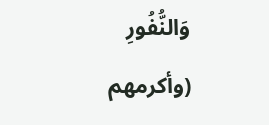وَالنُّفُورِ (وأكرمهم